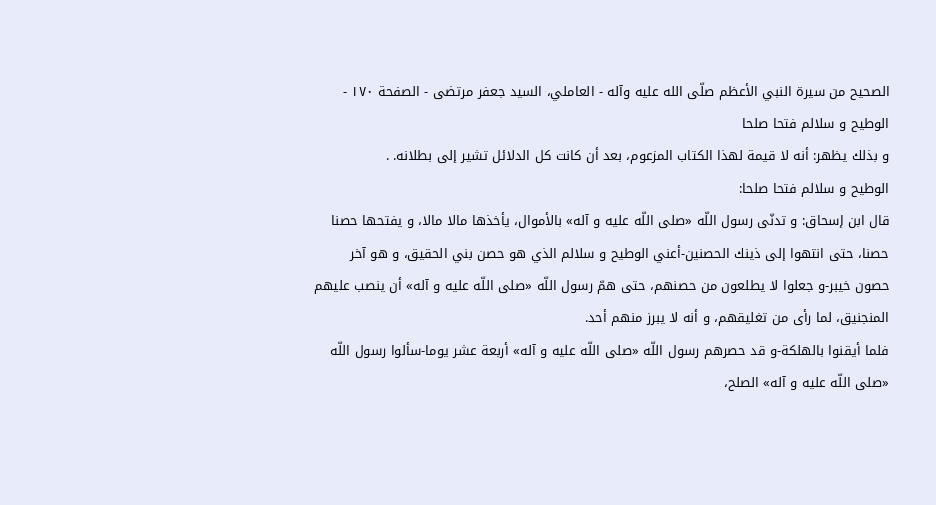الصحيح من سيرة النبي الأعظم صلّى الله عليه وآله - العاملي، السيد جعفر مرتضى - الصفحة ١٧٠ - الوطيح و سلالم فتحا صلحا
و بذلك يظهر: أنه لا قيمة لهذا الكتاب المزعوم، بعد أن كانت كل الدلائل تشير إلى بطلانه. .
الوطيح و سلالم فتحا صلحا:
قال ابن إسحاق: و تدنّى رسول اللّه «صلى اللّه عليه و آله» بالأموال، يأخذها مالا مالا، و يفتحها حصنا حصنا، حتى انتهوا إلى ذينك الحصنين-أعني الوطيح و سلالم الذي هو حصن بني الحقيق، و هو آخر حصون خيبر-و جعلوا لا يطلعون من حصنهم، حتى همّ رسول اللّه «صلى اللّه عليه و آله» أن ينصب عليهم المنجنيق، لما رأى من تغليقهم، و أنه لا يبرز منهم أحد.
فلما أيقنوا بالهلكة-و قد حصرهم رسول اللّه «صلى اللّه عليه و آله» أربعة عشر يوما-سألوا رسول اللّه «صلى اللّه عليه و آله» الصلح،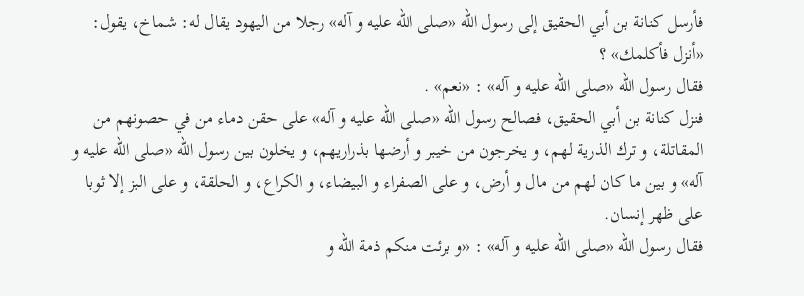فأرسل كنانة بن أبي الحقيق إلى رسول اللّه «صلى اللّه عليه و آله» رجلا من اليهود يقال له: شماخ، يقول: «أنزل فأكلمك» ؟
فقال رسول اللّه «صلى اللّه عليه و آله» : «نعم» .
فنزل كنانة بن أبي الحقيق، فصالح رسول اللّه «صلى اللّه عليه و آله» على حقن دماء من في حصونهم من المقاتلة، و ترك الذرية لهم، و يخرجون من خيبر و أرضها بذراريهم، و يخلون بين رسول اللّه «صلى اللّه عليه و آله» و بين ما كان لهم من مال و أرض، و على الصفراء و البيضاء، و الكراع، و الحلقة، و على البز إلا ثوبا على ظهر إنسان.
فقال رسول اللّه «صلى اللّه عليه و آله» : «و برئت منكم ذمة اللّه و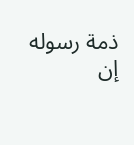ذمة رسوله إن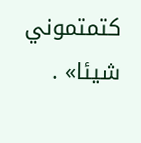كتمتموني شيئا» .